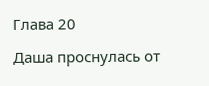Глава 20

Даша проснулась от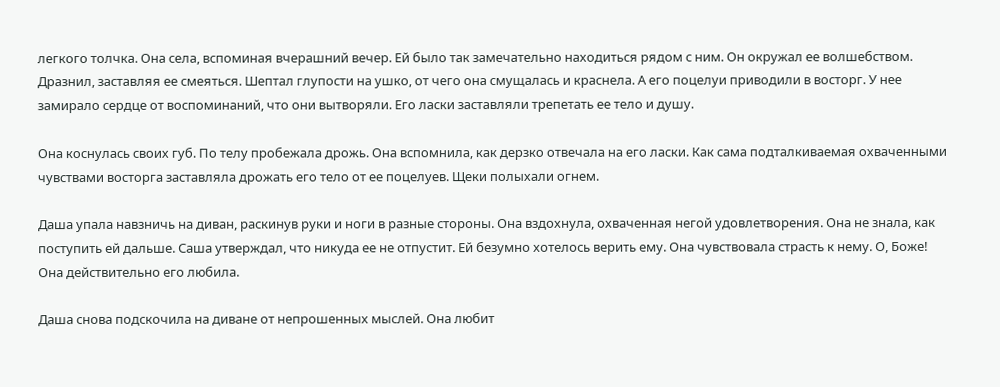легкого толчка. Она села, вспоминая вчерашний вечер. Ей было так замечательно находиться рядом с ним. Он окружал ее волшебством. Дразнил, заставляя ее смеяться. Шептал глупости на ушко, от чего она смущалась и краснела. А его поцелуи приводили в восторг. У нее замирало сердце от воспоминаний, что они вытворяли. Его ласки заставляли трепетать ее тело и душу.

Она коснулась своих губ. По телу пробежала дрожь. Она вспомнила, как дерзко отвечала на его ласки. Как сама подталкиваемая охваченными чувствами восторга заставляла дрожать его тело от ее поцелуев. Щеки полыхали огнем.

Даша упала навзничь на диван, раскинув руки и ноги в разные стороны. Она вздохнула, охваченная негой удовлетворения. Она не знала, как поступить ей дальше. Саша утверждал, что никуда ее не отпустит. Ей безумно хотелось верить ему. Она чувствовала страсть к нему. О, Боже! Она действительно его любила.

Даша снова подскочила на диване от непрошенных мыслей. Она любит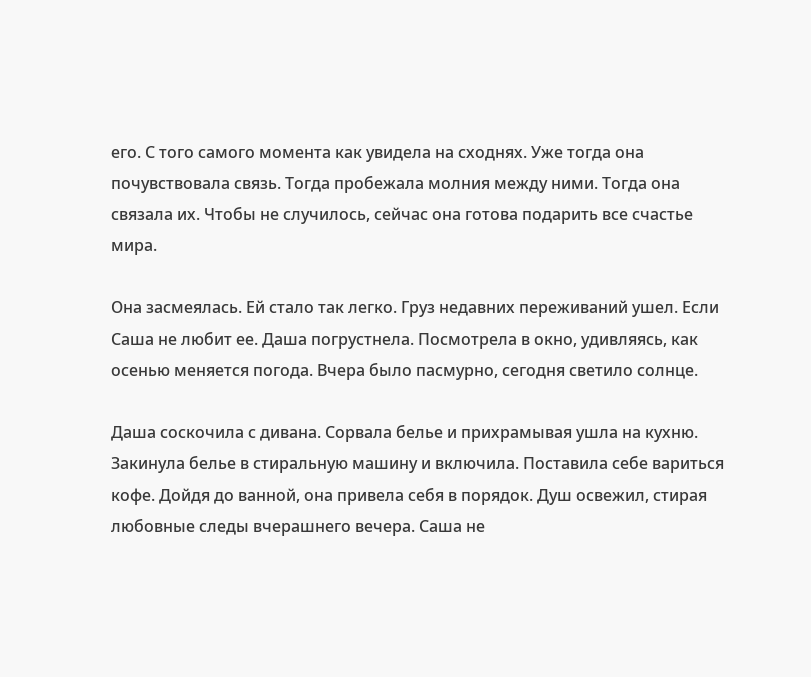его. С того самого момента как увидела на сходнях. Уже тогда она почувствовала связь. Тогда пробежала молния между ними. Тогда она связала их. Чтобы не случилось, сейчас она готова подарить все счастье мира.

Она засмеялась. Ей стало так легко. Груз недавних переживаний ушел. Если Саша не любит ее. Даша погрустнела. Посмотрела в окно, удивляясь, как осенью меняется погода. Вчера было пасмурно, сегодня светило солнце.

Даша соскочила с дивана. Сорвала белье и прихрамывая ушла на кухню. Закинула белье в стиральную машину и включила. Поставила себе вариться кофе. Дойдя до ванной, она привела себя в порядок. Душ освежил, стирая любовные следы вчерашнего вечера. Саша не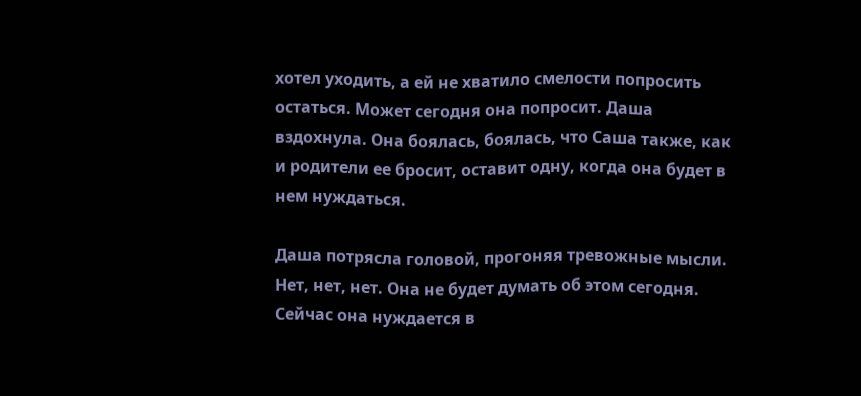хотел уходить, а ей не хватило смелости попросить остаться. Может сегодня она попросит. Даша вздохнула. Она боялась, боялась, что Саша также, как и родители ее бросит, оставит одну, когда она будет в нем нуждаться.

Даша потрясла головой, прогоняя тревожные мысли. Нет, нет, нет. Она не будет думать об этом сегодня. Сейчас она нуждается в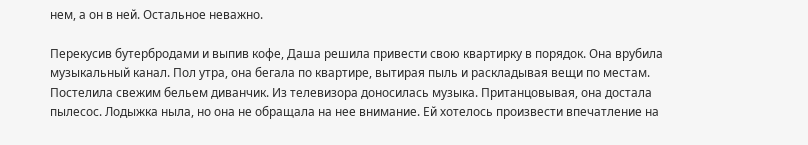нем, а он в ней. Остальное неважно.

Перекусив бутербродами и выпив кофе, Даша решила привести свою квартирку в порядок. Она врубила музыкальный канал. Пол утра, она бегала по квартире, вытирая пыль и раскладывая вещи по местам. Постелила свежим бельем диванчик. Из телевизора доносилась музыка. Пританцовывая, она достала пылесос. Лодыжка ныла, но она не обращала на нее внимание. Ей хотелось произвести впечатление на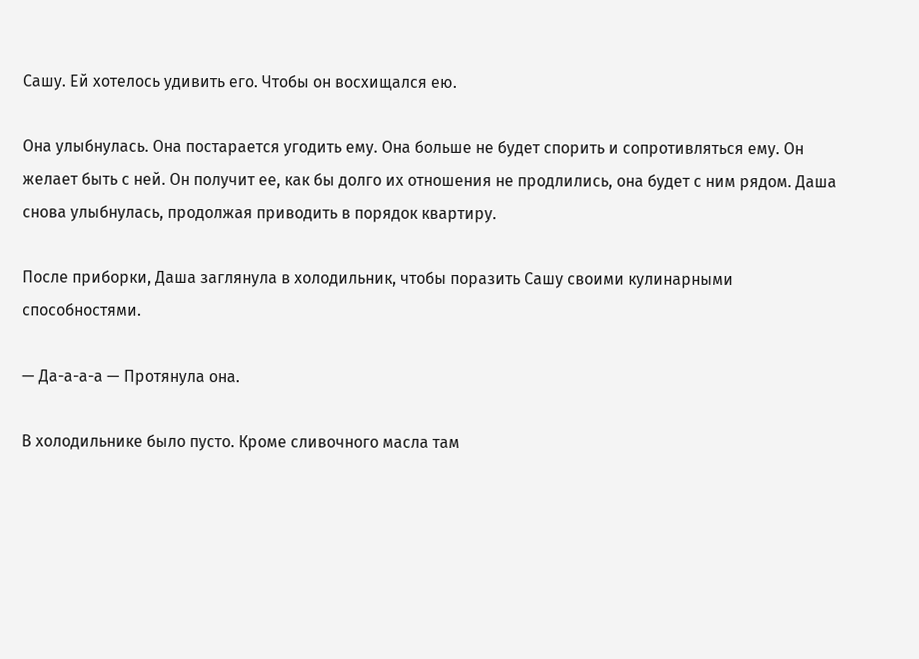Сашу. Ей хотелось удивить его. Чтобы он восхищался ею.

Она улыбнулась. Она постарается угодить ему. Она больше не будет спорить и сопротивляться ему. Он желает быть с ней. Он получит ее, как бы долго их отношения не продлились, она будет с ним рядом. Даша снова улыбнулась, продолжая приводить в порядок квартиру.

После приборки, Даша заглянула в холодильник, чтобы поразить Сашу своими кулинарными способностями.

— Да-а-а-а — Протянула она.

В холодильнике было пусто. Кроме сливочного масла там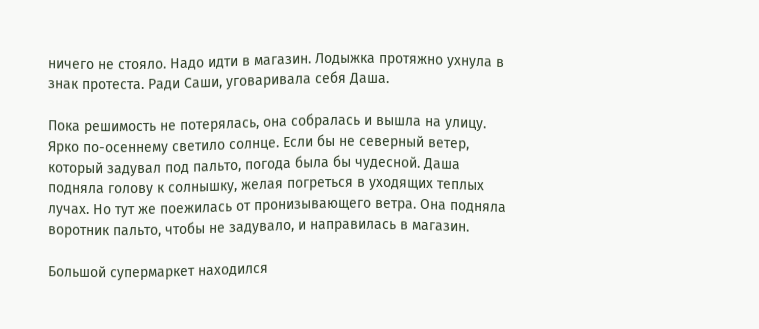ничего не стояло. Надо идти в магазин. Лодыжка протяжно ухнула в знак протеста. Ради Саши, уговаривала себя Даша.

Пока решимость не потерялась, она собралась и вышла на улицу. Ярко по-осеннему светило солнце. Если бы не северный ветер, который задувал под пальто, погода была бы чудесной. Даша подняла голову к солнышку, желая погреться в уходящих теплых лучах. Но тут же поежилась от пронизывающего ветра. Она подняла воротник пальто, чтобы не задувало, и направилась в магазин.

Большой супермаркет находился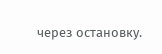через остановку.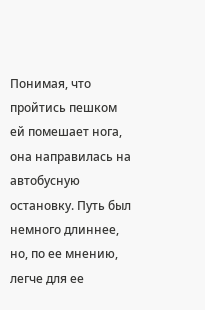Понимая, что пройтись пешком ей помешает нога, она направилась на автобусную остановку. Путь был немного длиннее, но, по ее мнению, легче для ее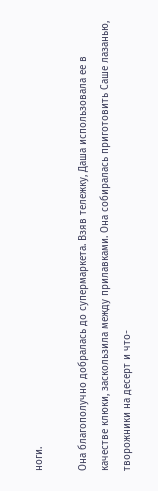ноги.

Она благополучно добралась до супермаркета. Взяв тележку, Даша использовала ее в качестве клюки, заскользила между прилавками. Она собиралась приготовить Саше лазанью, творожники на десерт и что-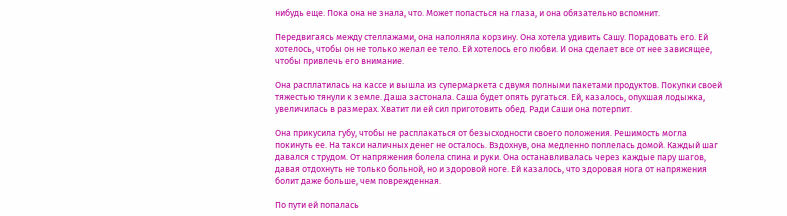нибудь еще. Пока она не знала, что. Может попасться на глаза, и она обязательно вспомнит.

Передвигаясь между стеллажами, она наполняла корзину. Она хотела удивить Сашу. Порадовать его. Ей хотелось, чтобы он не только желал ее тело. Ей хотелось его любви. И она сделает все от нее зависящее, чтобы привлечь его внимание.

Она расплатилась на кассе и вышла из супермаркета с двумя полными пакетами продуктов. Покупки своей тяжестью тянули к земле. Даша застонала. Саша будет опять ругаться. Ей, казалось, опухшая лодыжка, увеличилась в размерах. Хватит ли ей сил приготовить обед. Ради Саши она потерпит.

Она прикусила губу, чтобы не расплакаться от безысходности своего положения. Решимость могла покинуть ее. На такси наличных денег не осталось. Вздохнув, она медленно поплелась домой. Каждый шаг давался с трудом. От напряжения болела спина и руки. Она останавливалась через каждые пару шагов, давая отдохнуть не только больной, но и здоровой ноге. Ей казалось, что здоровая нога от напряжения болит даже больше, чем поврежденная.

По пути ей попалась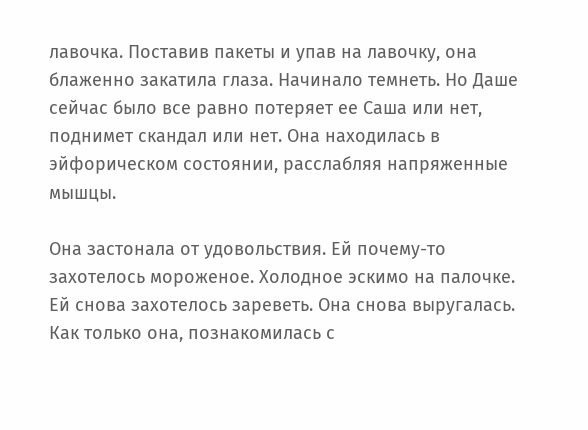лавочка. Поставив пакеты и упав на лавочку, она блаженно закатила глаза. Начинало темнеть. Но Даше сейчас было все равно потеряет ее Саша или нет, поднимет скандал или нет. Она находилась в эйфорическом состоянии, расслабляя напряженные мышцы.

Она застонала от удовольствия. Ей почему-то захотелось мороженое. Холодное эскимо на палочке. Ей снова захотелось зареветь. Она снова выругалась. Как только она, познакомилась с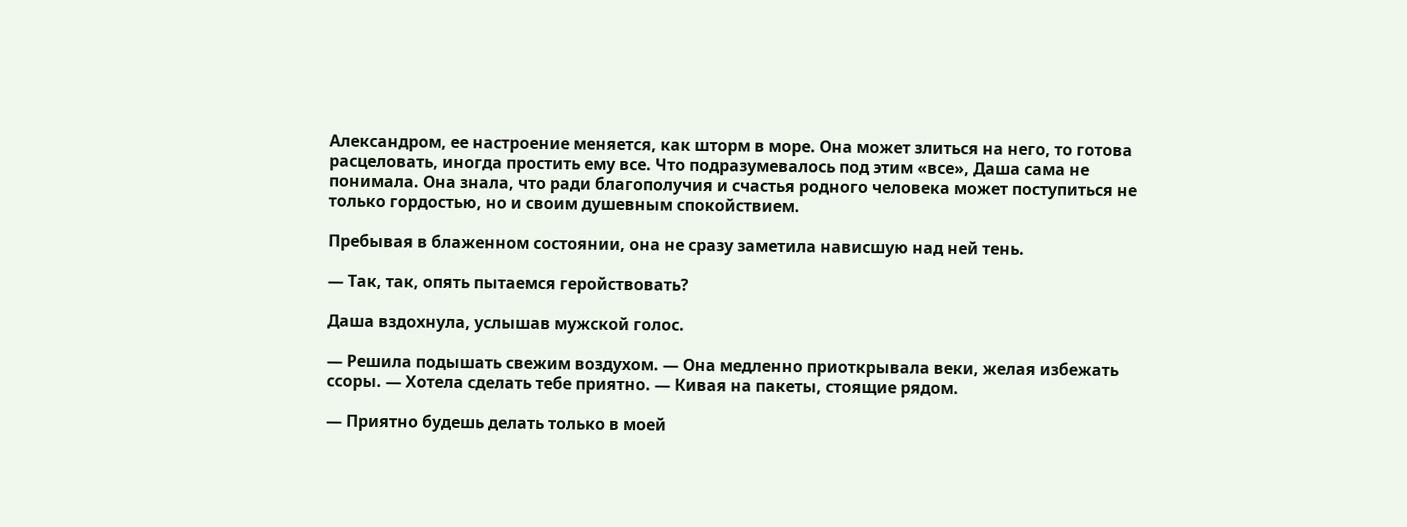Александром, ее настроение меняется, как шторм в море. Она может злиться на него, то готова расцеловать, иногда простить ему все. Что подразумевалось под этим «все», Даша сама не понимала. Она знала, что ради благополучия и счастья родного человека может поступиться не только гордостью, но и своим душевным спокойствием.

Пребывая в блаженном состоянии, она не сразу заметила нависшую над ней тень.

— Так, так, опять пытаемся геройствовать?

Даша вздохнула, услышав мужской голос.

— Решила подышать свежим воздухом. — Она медленно приоткрывала веки, желая избежать ссоры. — Хотела сделать тебе приятно. — Кивая на пакеты, стоящие рядом.

— Приятно будешь делать только в моей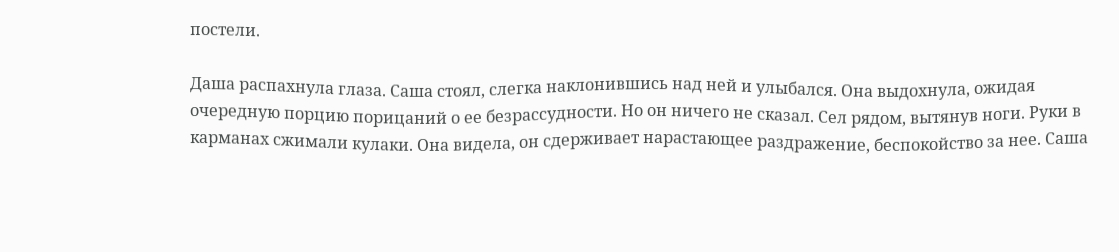постели.

Даша распахнула глаза. Саша стоял, слегка наклонившись над ней и улыбался. Она выдохнула, ожидая очередную порцию порицаний о ее безрассудности. Но он ничего не сказал. Сел рядом, вытянув ноги. Руки в карманах сжимали кулаки. Она видела, он сдерживает нарастающее раздражение, беспокойство за нее. Саша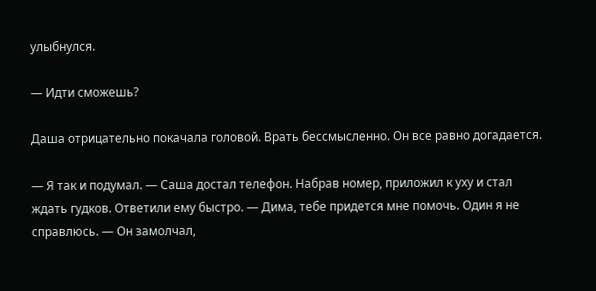улыбнулся.

— Идти сможешь?

Даша отрицательно покачала головой. Врать бессмысленно. Он все равно догадается.

— Я так и подумал. — Саша достал телефон. Набрав номер, приложил к уху и стал ждать гудков. Ответили ему быстро. — Дима, тебе придется мне помочь. Один я не справлюсь. — Он замолчал,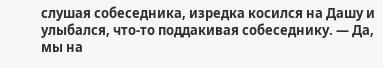слушая собеседника, изредка косился на Дашу и улыбался, что-то поддакивая собеседнику. — Да, мы на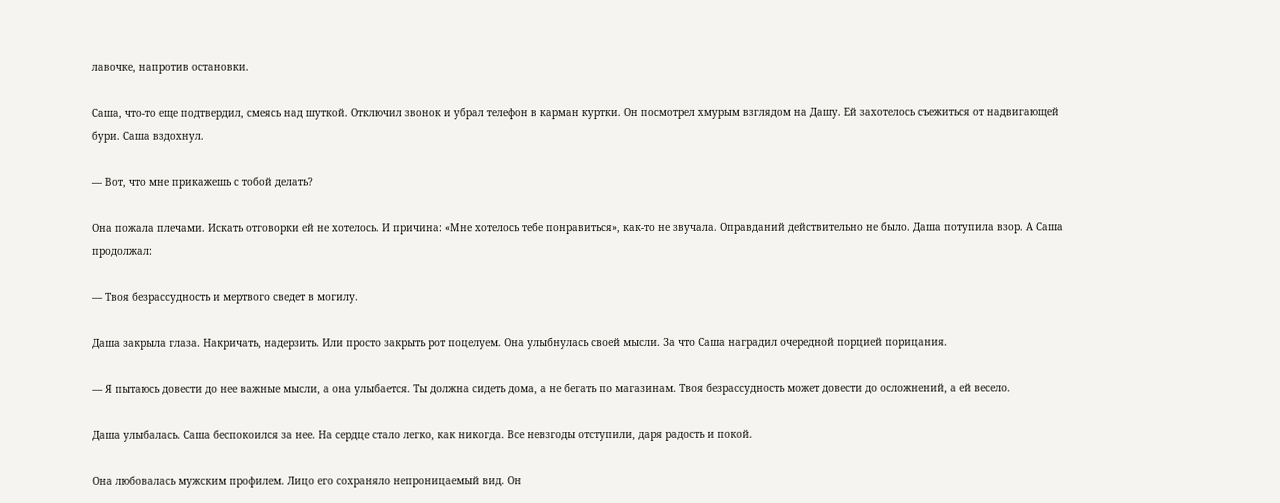лавочке, напротив остановки.

Саша, что-то еще подтвердил, смеясь над шуткой. Отключил звонок и убрал телефон в карман куртки. Он посмотрел хмурым взглядом на Дашу. Ей захотелось съежиться от надвигающей бури. Саша вздохнул.

— Вот, что мне прикажешь с тобой делать?

Она пожала плечами. Искать отговорки ей не хотелось. И причина: «Мне хотелось тебе понравиться», как-то не звучала. Оправданий действительно не было. Даша потупила взор. А Саша продолжал:

— Твоя безрассудность и мертвого сведет в могилу.

Даша закрыла глаза. Накричать, надерзить. Или просто закрыть рот поцелуем. Она улыбнулась своей мысли. За что Саша наградил очередной порцией порицания.

— Я пытаюсь довести до нее важные мысли, а она улыбается. Ты должна сидеть дома, а не бегать по магазинам. Твоя безрассудность может довести до осложнений, а ей весело.

Даша улыбалась. Саша беспокоился за нее. На сердце стало легко, как никогда. Все невзгоды отступили, даря радость и покой.

Она любовалась мужским профилем. Лицо его сохраняло непроницаемый вид. Он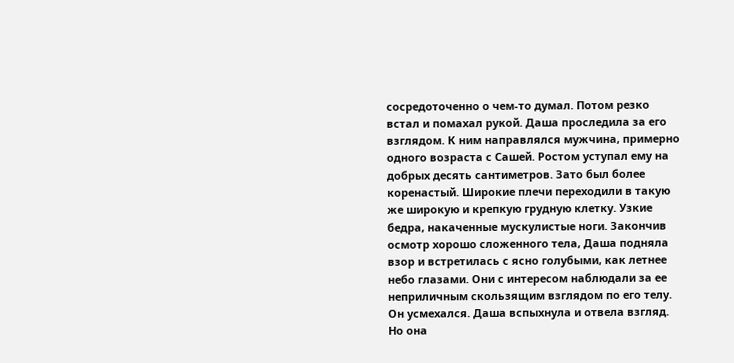сосредоточенно о чем-то думал. Потом резко встал и помахал рукой. Даша проследила за его взглядом. К ним направлялся мужчина, примерно одного возраста с Сашей. Ростом уступал ему на добрых десять сантиметров. Зато был более коренастый. Широкие плечи переходили в такую же широкую и крепкую грудную клетку. Узкие бедра, накаченные мускулистые ноги. Закончив осмотр хорошо сложенного тела, Даша подняла взор и встретилась с ясно голубыми, как летнее небо глазами. Они с интересом наблюдали за ее неприличным скользящим взглядом по его телу. Он усмехался. Даша вспыхнула и отвела взгляд. Но она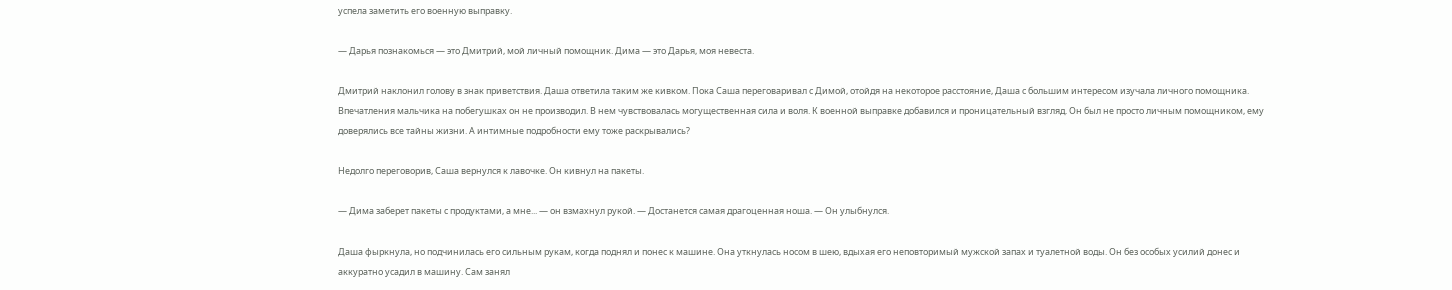успела заметить его военную выправку.

— Дарья познакомься — это Дмитрий, мой личный помощник. Дима — это Дарья, моя невеста.

Дмитрий наклонил голову в знак приветствия. Даша ответила таким же кивком. Пока Саша переговаривал с Димой, отойдя на некоторое расстояние, Даша с большим интересом изучала личного помощника. Впечатления мальчика на побегушках он не производил. В нем чувствовалась могущественная сила и воля. К военной выправке добавился и проницательный взгляд. Он был не просто личным помощником, ему доверялись все тайны жизни. А интимные подробности ему тоже раскрывались?

Недолго переговорив, Саша вернулся к лавочке. Он кивнул на пакеты.

— Дима заберет пакеты с продуктами, а мне... — он взмахнул рукой. — Достанется самая драгоценная ноша. — Он улыбнулся.

Даша фыркнула, но подчинилась его сильным рукам, когда поднял и понес к машине. Она уткнулась носом в шею, вдыхая его неповторимый мужской запах и туалетной воды. Он без особых усилий донес и аккуратно усадил в машину. Сам занял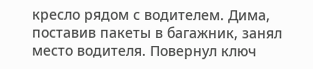кресло рядом с водителем. Дима, поставив пакеты в багажник, занял место водителя. Повернул ключ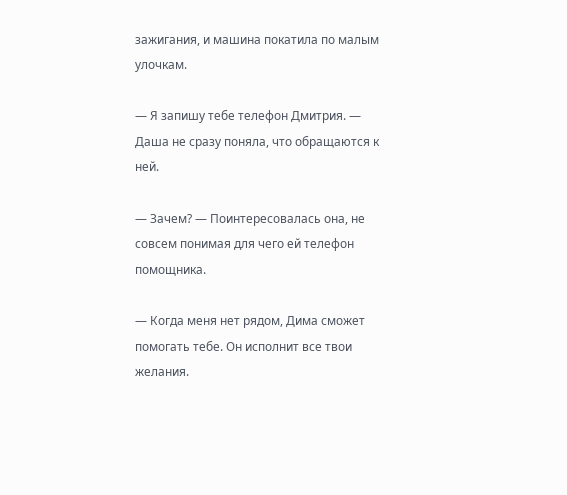зажигания, и машина покатила по малым улочкам.

— Я запишу тебе телефон Дмитрия. — Даша не сразу поняла, что обращаются к ней.

— Зачем? — Поинтересовалась она, не совсем понимая для чего ей телефон помощника.

— Когда меня нет рядом, Дима сможет помогать тебе. Он исполнит все твои желания.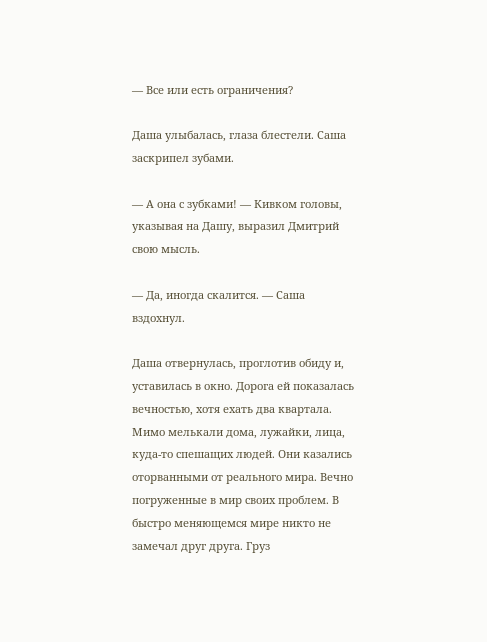— Все или есть ограничения?

Даша улыбалась, глаза блестели. Саша заскрипел зубами.

— А она с зубками! — Кивком головы, указывая на Дашу, выразил Дмитрий свою мысль.

— Да, иногда скалится. — Саша вздохнул.

Даша отвернулась, проглотив обиду и, уставилась в окно. Дорога ей показалась вечностью, хотя ехать два квартала. Мимо мелькали дома, лужайки, лица, куда-то спешащих людей. Они казались оторванными от реального мира. Вечно погруженные в мир своих проблем. В быстро меняющемся мире никто не замечал друг друга. Груз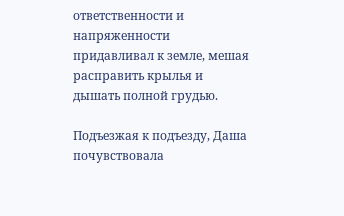ответственности и напряженности придавливал к земле, мешая расправить крылья и дышать полной грудью.

Подъезжая к подъезду, Даша почувствовала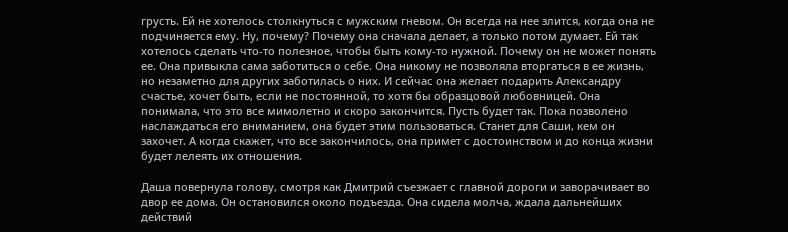грусть. Ей не хотелось столкнуться с мужским гневом. Он всегда на нее злится, когда она не подчиняется ему. Ну, почему? Почему она сначала делает, а только потом думает. Ей так хотелось сделать что-то полезное, чтобы быть кому-то нужной. Почему он не может понять ее. Она привыкла сама заботиться о себе. Она никому не позволяла вторгаться в ее жизнь, но незаметно для других заботилась о них. И сейчас она желает подарить Александру счастье, хочет быть, если не постоянной, то хотя бы образцовой любовницей. Она понимала, что это все мимолетно и скоро закончится. Пусть будет так. Пока позволено наслаждаться его вниманием, она будет этим пользоваться. Станет для Саши, кем он захочет. А когда скажет, что все закончилось, она примет с достоинством и до конца жизни будет лелеять их отношения.

Даша повернула голову, смотря как Дмитрий съезжает с главной дороги и заворачивает во двор ее дома. Он остановился около подъезда. Она сидела молча, ждала дальнейших действий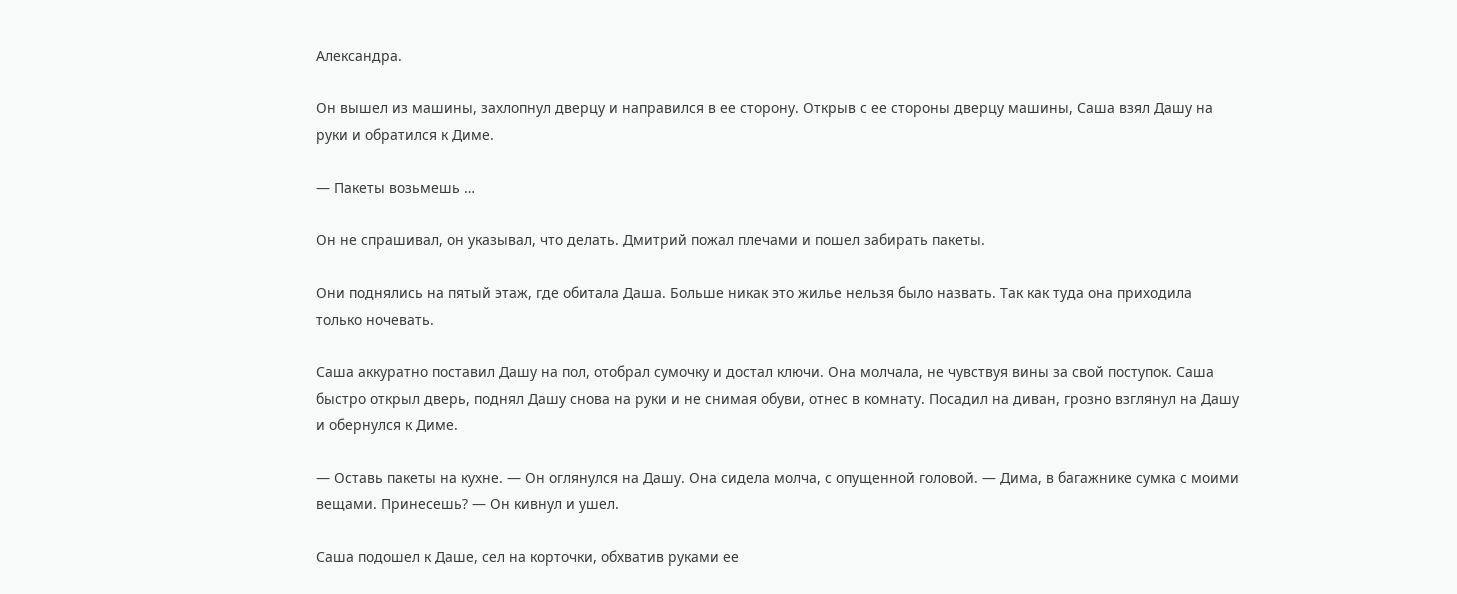Александра.

Он вышел из машины, захлопнул дверцу и направился в ее сторону. Открыв с ее стороны дверцу машины, Саша взял Дашу на руки и обратился к Диме.

— Пакеты возьмешь …

Он не спрашивал, он указывал, что делать. Дмитрий пожал плечами и пошел забирать пакеты.

Они поднялись на пятый этаж, где обитала Даша. Больше никак это жилье нельзя было назвать. Так как туда она приходила только ночевать.

Саша аккуратно поставил Дашу на пол, отобрал сумочку и достал ключи. Она молчала, не чувствуя вины за свой поступок. Саша быстро открыл дверь, поднял Дашу снова на руки и не снимая обуви, отнес в комнату. Посадил на диван, грозно взглянул на Дашу и обернулся к Диме.

— Оставь пакеты на кухне. — Он оглянулся на Дашу. Она сидела молча, с опущенной головой. — Дима, в багажнике сумка с моими вещами. Принесешь? — Он кивнул и ушел.

Саша подошел к Даше, сел на корточки, обхватив руками ее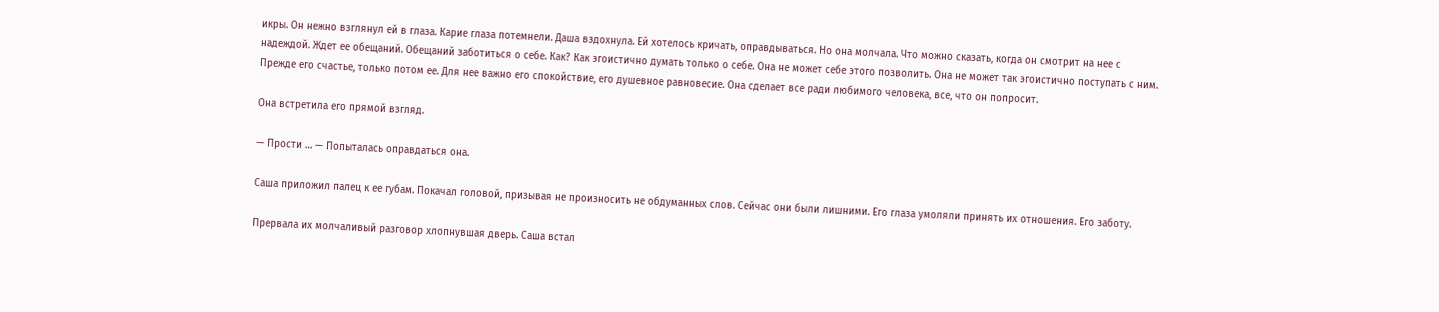икры. Он нежно взглянул ей в глаза. Карие глаза потемнели. Даша вздохнула. Ей хотелось кричать, оправдываться. Но она молчала. Что можно сказать, когда он смотрит на нее с надеждой. Ждет ее обещаний. Обещаний заботиться о себе. Как? Как эгоистично думать только о себе. Она не может себе этого позволить. Она не может так эгоистично поступать с ним. Прежде его счастье, только потом ее. Для нее важно его спокойствие, его душевное равновесие. Она сделает все ради любимого человека, все, что он попросит.

Она встретила его прямой взгляд.

— Прости … — Попыталась оправдаться она.

Саша приложил палец к ее губам. Покачал головой, призывая не произносить не обдуманных слов. Сейчас они были лишними. Его глаза умоляли принять их отношения. Его заботу.

Прервала их молчаливый разговор хлопнувшая дверь. Саша встал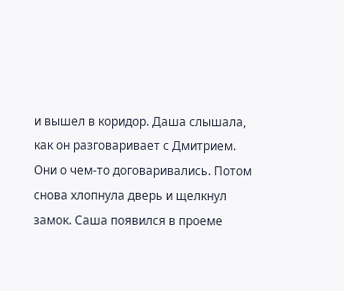и вышел в коридор. Даша слышала, как он разговаривает с Дмитрием. Они о чем-то договаривались. Потом снова хлопнула дверь и щелкнул замок. Саша появился в проеме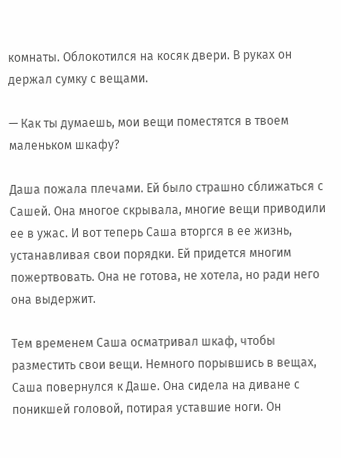комнаты. Облокотился на косяк двери. В руках он держал сумку с вещами.

— Как ты думаешь, мои вещи поместятся в твоем маленьком шкафу?

Даша пожала плечами. Ей было страшно сближаться с Сашей. Она многое скрывала, многие вещи приводили ее в ужас. И вот теперь Саша вторгся в ее жизнь, устанавливая свои порядки. Ей придется многим пожертвовать. Она не готова, не хотела, но ради него она выдержит.

Тем временем Саша осматривал шкаф, чтобы разместить свои вещи. Немного порывшись в вещах, Саша повернулся к Даше. Она сидела на диване с поникшей головой, потирая уставшие ноги. Он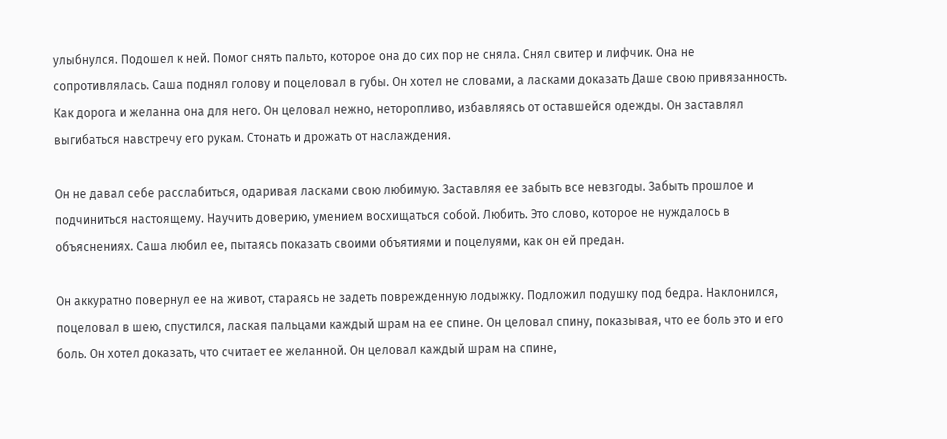улыбнулся. Подошел к ней. Помог снять пальто, которое она до сих пор не сняла. Снял свитер и лифчик. Она не сопротивлялась. Саша поднял голову и поцеловал в губы. Он хотел не словами, а ласками доказать Даше свою привязанность. Как дорога и желанна она для него. Он целовал нежно, неторопливо, избавляясь от оставшейся одежды. Он заставлял выгибаться навстречу его рукам. Стонать и дрожать от наслаждения.

Он не давал себе расслабиться, одаривая ласками свою любимую. Заставляя ее забыть все невзгоды. Забыть прошлое и подчиниться настоящему. Научить доверию, умением восхищаться собой. Любить. Это слово, которое не нуждалось в объяснениях. Саша любил ее, пытаясь показать своими объятиями и поцелуями, как он ей предан.

Он аккуратно повернул ее на живот, стараясь не задеть поврежденную лодыжку. Подложил подушку под бедра. Наклонился, поцеловал в шею, спустился, лаская пальцами каждый шрам на ее спине. Он целовал спину, показывая, что ее боль это и его боль. Он хотел доказать, что считает ее желанной. Он целовал каждый шрам на спине,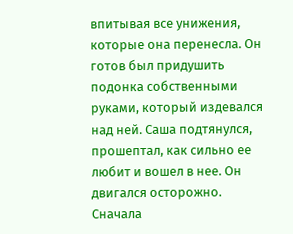впитывая все унижения, которые она перенесла. Он готов был придушить подонка собственными руками, который издевался над ней. Саша подтянулся, прошептал, как сильно ее любит и вошел в нее. Он двигался осторожно. Сначала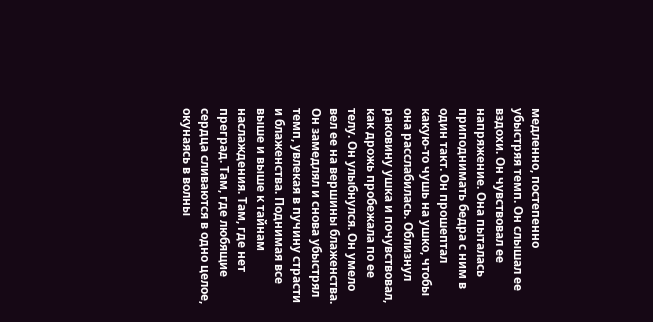медленно, постепенно убыстряя темп. Он слышал ее вздохи. Он чувствовал ее напряжение. Она пыталась приподнимать бедра с ним в один такт. Он прошептал какую-то чушь на ушко, чтобы она расслабилась. Облизнул раковину ушка и почувствовал, как дрожь пробежала по ее телу. Он улыбнулся. Он умело вел ее на вершины блаженства. Он замедлял и снова убыстрял темп, увлекая в пучину страсти и блаженства. Поднимая все выше и выше к тайнам наслаждения. Там, где нет преград. Там, где любящие сердца сливаются в одно целое, окунаясь в волны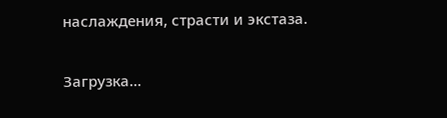наслаждения, страсти и экстаза.

Загрузка...